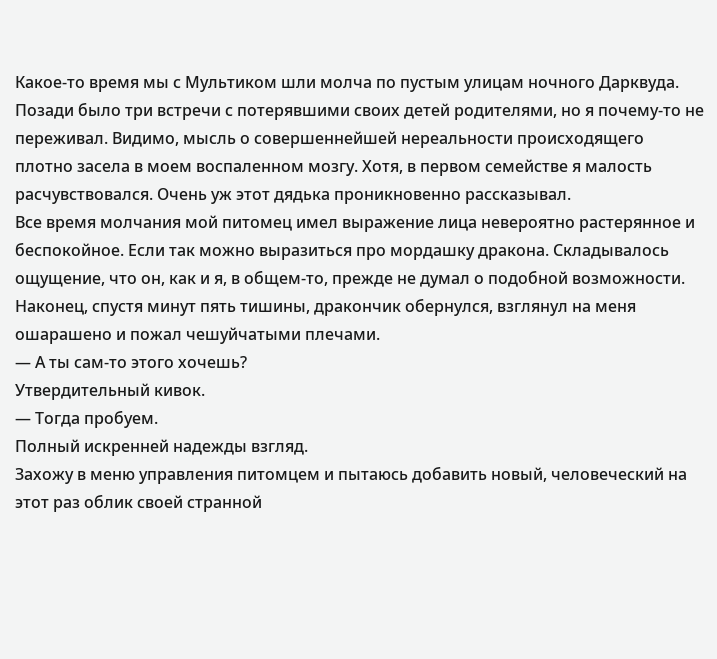Какое-то время мы с Мультиком шли молча по пустым улицам ночного Дарквуда. Позади было три встречи с потерявшими своих детей родителями, но я почему-то не переживал. Видимо, мысль о совершеннейшей нереальности происходящего плотно засела в моем воспаленном мозгу. Хотя, в первом семействе я малость расчувствовался. Очень уж этот дядька проникновенно рассказывал.
Все время молчания мой питомец имел выражение лица невероятно растерянное и беспокойное. Если так можно выразиться про мордашку дракона. Складывалось ощущение, что он, как и я, в общем-то, прежде не думал о подобной возможности.
Наконец, спустя минут пять тишины, дракончик обернулся, взглянул на меня ошарашено и пожал чешуйчатыми плечами.
— А ты сам-то этого хочешь?
Утвердительный кивок.
— Тогда пробуем.
Полный искренней надежды взгляд.
Захожу в меню управления питомцем и пытаюсь добавить новый, человеческий на этот раз облик своей странной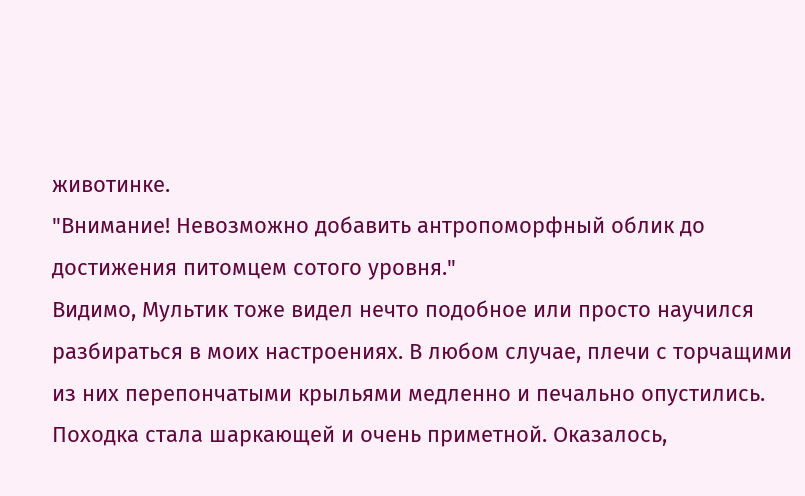животинке.
"Внимание! Невозможно добавить антропоморфный облик до достижения питомцем сотого уровня."
Видимо, Мультик тоже видел нечто подобное или просто научился разбираться в моих настроениях. В любом случае, плечи с торчащими из них перепончатыми крыльями медленно и печально опустились. Походка стала шаркающей и очень приметной. Оказалось,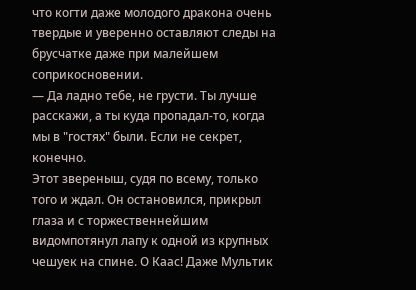что когти даже молодого дракона очень твердые и уверенно оставляют следы на брусчатке даже при малейшем соприкосновении.
— Да ладно тебе, не грусти. Ты лучше расскажи, а ты куда пропадал-то, когда мы в "гостях" были. Если не секрет, конечно.
Этот звереныш, судя по всему, только того и ждал. Он остановился, прикрыл глаза и с торжественнейшим видомпотянул лапу к одной из крупных чешуек на спине. О Каас! Даже Мультик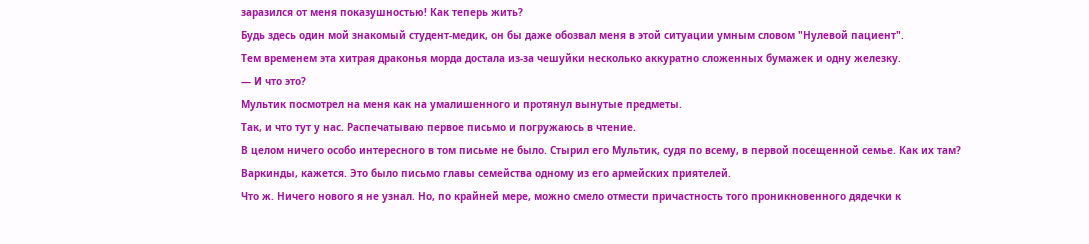заразился от меня показушностью! Как теперь жить?
Будь здесь один мой знакомый студент-медик, он бы даже обозвал меня в этой ситуации умным словом "Нулевой пациент".
Тем временем эта хитрая драконья морда достала из-за чешуйки несколько аккуратно сложенных бумажек и одну железку.
— И что это?
Мультик посмотрел на меня как на умалишенного и протянул вынутые предметы.
Так, и что тут у нас. Распечатываю первое письмо и погружаюсь в чтение.
В целом ничего особо интересного в том письме не было. Стырил его Мультик, судя по всему, в первой посещенной семье. Как их там? Варкинды, кажется. Это было письмо главы семейства одному из его армейских приятелей.
Что ж. Ничего нового я не узнал. Но, по крайней мере, можно смело отмести причастность того проникновенного дядечки к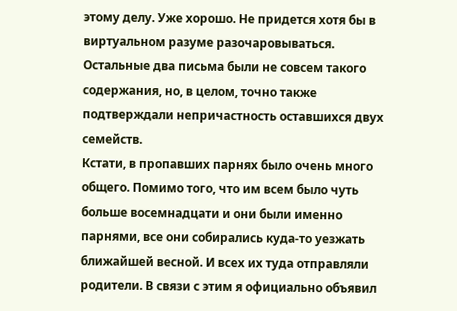этому делу. Уже хорошо. Не придется хотя бы в виртуальном разуме разочаровываться.
Остальные два письма были не совсем такого содержания, но, в целом, точно также подтверждали непричастность оставшихся двух семейств.
Кстати, в пропавших парнях было очень много общего. Помимо того, что им всем было чуть больше восемнадцати и они были именно парнями, все они собирались куда-то уезжать ближайшей весной. И всех их туда отправляли родители. В связи с этим я официально объявил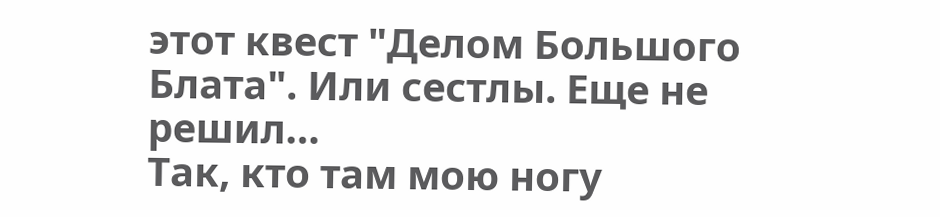этот квест "Делом Большого Блата". Или сестлы. Еще не решил…
Так, кто там мою ногу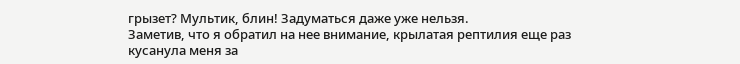грызет? Мультик, блин! Задуматься даже уже нельзя.
Заметив, что я обратил на нее внимание, крылатая рептилия еще раз кусанула меня за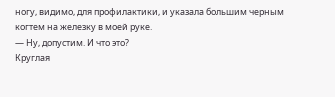ногу, видимо, для профилактики, и указала большим черным когтем на железку в моей руке.
— Ну, допустим. И что это?
Круглая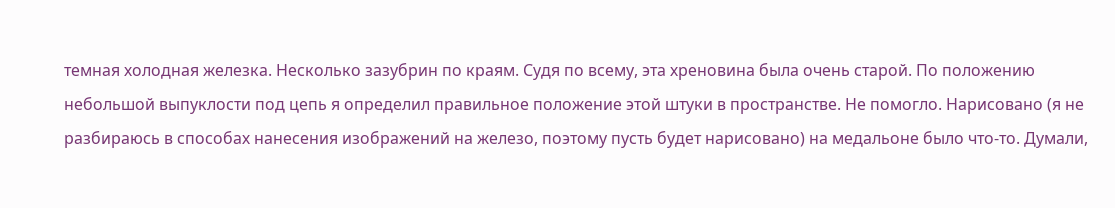темная холодная железка. Несколько зазубрин по краям. Судя по всему, эта хреновина была очень старой. По положению небольшой выпуклости под цепь я определил правильное положение этой штуки в пространстве. Не помогло. Нарисовано (я не разбираюсь в способах нанесения изображений на железо, поэтому пусть будет нарисовано) на медальоне было что-то. Думали,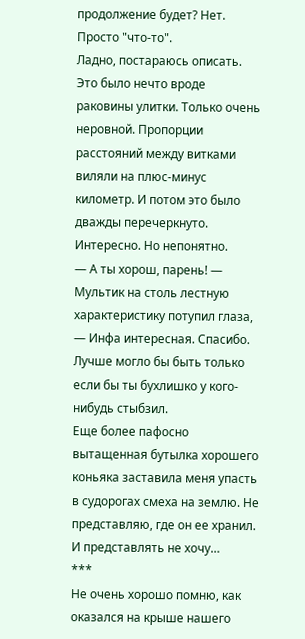продолжение будет? Нет. Просто "что-то".
Ладно, постараюсь описать. Это было нечто вроде раковины улитки. Только очень неровной. Пропорции расстояний между витками виляли на плюс-минус километр. И потом это было дважды перечеркнуто. Интересно. Но непонятно.
— А ты хорош, парень! — Мультик на столь лестную характеристику потупил глаза, — Инфа интересная. Спасибо. Лучше могло бы быть только если бы ты бухлишко у кого-нибудь стыбзил.
Еще более пафосно вытащенная бутылка хорошего коньяка заставила меня упасть в судорогах смеха на землю. Не представляю, где он ее хранил. И представлять не хочу…
***
Не очень хорошо помню, как оказался на крыше нашего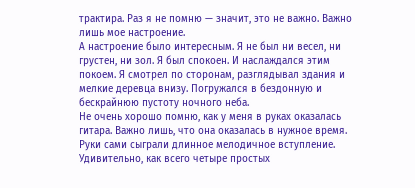трактира. Раз я не помню — значит, это не важно. Важно лишь мое настроение.
А настроение было интересным. Я не был ни весел, ни грустен, ни зол. Я был спокоен. И наслаждался этим покоем. Я смотрел по сторонам, разглядывал здания и мелкие деревца внизу. Погружался в бездонную и бескрайнюю пустоту ночного неба.
Не очень хорошо помню, как у меня в руках оказалась гитара. Важно лишь, что она оказалась в нужное время.
Руки сами сыграли длинное мелодичное вступление. Удивительно, как всего четыре простых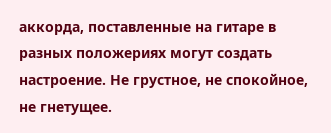аккорда, поставленные на гитаре в разных положериях могут создать настроение. Не грустное, не спокойное, не гнетущее.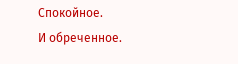Спокойное.
И обреченное.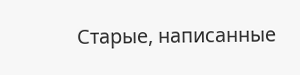Старые, написанные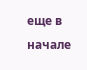еще в начале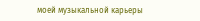моей музыкальной карьеры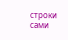строки сами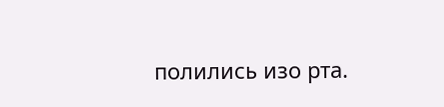полились изо рта.